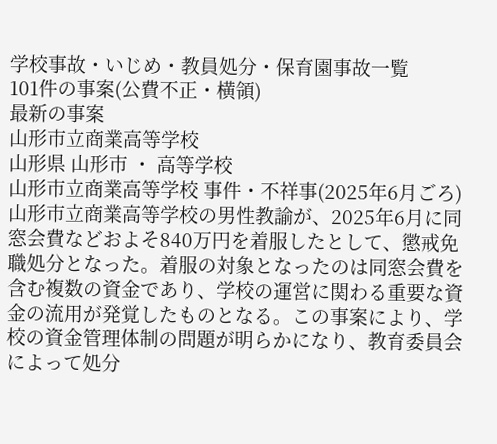学校事故・いじめ・教員処分・保育園事故一覧
101件の事案(公費不正・横領)
最新の事案
山形市立商業高等学校
山形県 山形市 ・ 高等学校
山形市立商業高等学校 事件・不祥事(2025年6月ごろ)
山形市立商業高等学校の男性教諭が、2025年6月に同窓会費などおよそ840万円を着服したとして、懲戒免職処分となった。着服の対象となったのは同窓会費を含む複数の資金であり、学校の運営に関わる重要な資金の流用が発覚したものとなる。この事案により、学校の資金管理体制の問題が明らかになり、教育委員会によって処分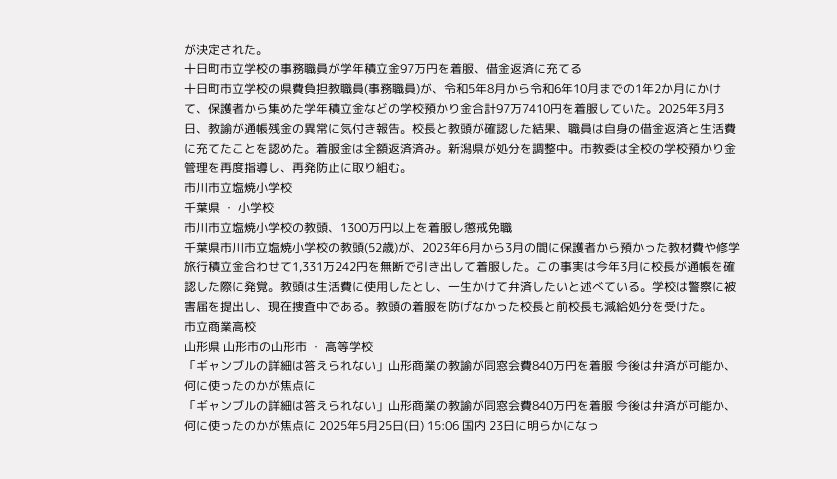が決定された。
十日町市立学校の事務職員が学年積立金97万円を着服、借金返済に充てる
十日町市立学校の県費負担教職員(事務職員)が、令和5年8月から令和6年10月までの1年2か月にかけて、保護者から集めた学年積立金などの学校預かり金合計97万7410円を着服していた。2025年3月3日、教諭が通帳残金の異常に気付き報告。校長と教頭が確認した結果、職員は自身の借金返済と生活費に充てたことを認めた。着服金は全額返済済み。新潟県が処分を調整中。市教委は全校の学校預かり金管理を再度指導し、再発防止に取り組む。
市川市立塩焼小学校
千葉県 ・ 小学校
市川市立塩焼小学校の教頭、1300万円以上を着服し懲戒免職
千葉県市川市立塩焼小学校の教頭(52歳)が、2023年6月から3月の間に保護者から預かった教材費や修学旅行積立金合わせて1,331万242円を無断で引き出して着服した。この事実は今年3月に校長が通帳を確認した際に発覚。教頭は生活費に使用したとし、一生かけて弁済したいと述べている。学校は警察に被害届を提出し、現在捜査中である。教頭の着服を防げなかった校長と前校長も減給処分を受けた。
市立商業高校
山形県 山形市の山形市 ・ 高等学校
「ギャンブルの詳細は答えられない」山形商業の教諭が同窓会費840万円を着服 今後は弁済が可能か、何に使ったのかが焦点に
「ギャンブルの詳細は答えられない」山形商業の教諭が同窓会費840万円を着服 今後は弁済が可能か、何に使ったのかが焦点に 2025年5月25日(日) 15:06 国内 23日に明らかになっ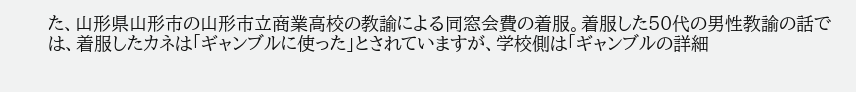た、山形県山形市の山形市立商業高校の教諭による同窓会費の着服。着服した50代の男性教諭の話では、着服したカネは「ギャンブルに使った」とされていますが、学校側は「ギャンブルの詳細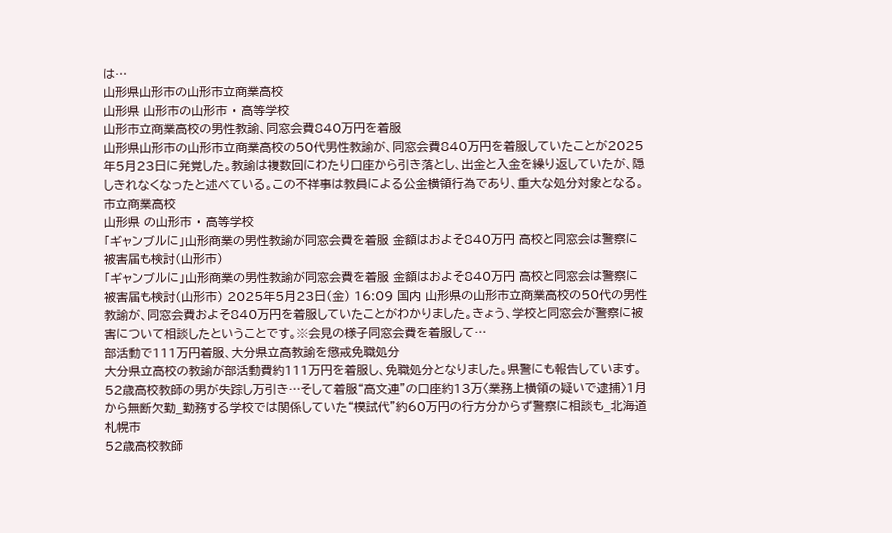は…
山形県山形市の山形市立商業高校
山形県 山形市の山形市 ・ 高等学校
山形市立商業高校の男性教諭、同窓会費840万円を着服
山形県山形市の山形市立商業高校の50代男性教諭が、同窓会費840万円を着服していたことが2025年5月23日に発覚した。教諭は複数回にわたり口座から引き落とし、出金と入金を繰り返していたが、隠しきれなくなったと述べている。この不祥事は教員による公金横領行為であり、重大な処分対象となる。
市立商業高校
山形県 の山形市 ・ 高等学校
「ギャンブルに」山形商業の男性教諭が同窓会費を着服 金額はおよそ840万円 高校と同窓会は警察に被害届も検討(山形市)
「ギャンブルに」山形商業の男性教諭が同窓会費を着服 金額はおよそ840万円 高校と同窓会は警察に被害届も検討(山形市) 2025年5月23日(金) 16:09 国内 山形県の山形市立商業高校の50代の男性教諭が、同窓会費およそ840万円を着服していたことがわかりました。きょう、学校と同窓会が警察に被害について相談したということです。※会見の様子同窓会費を着服して…
部活動で111万円着服、大分県立高教諭を懲戒免職処分
大分県立高校の教諭が部活動費約111万円を着服し、免職処分となりました。県警にも報告しています。
52歳高校教師の男が失踪し万引き…そして着服“高文連”の口座約13万〈業務上横領の疑いで逮捕〉1月から無断欠勤_勤務する学校では関係していた“模試代”約60万円の行方分からず警察に相談も_北海道札幌市
52歳高校教師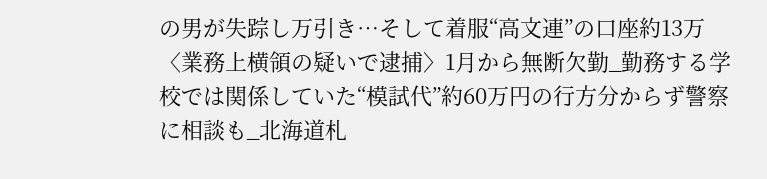の男が失踪し万引き…そして着服“高文連”の口座約13万〈業務上横領の疑いで逮捕〉1月から無断欠勤_勤務する学校では関係していた“模試代”約60万円の行方分からず警察に相談も_北海道札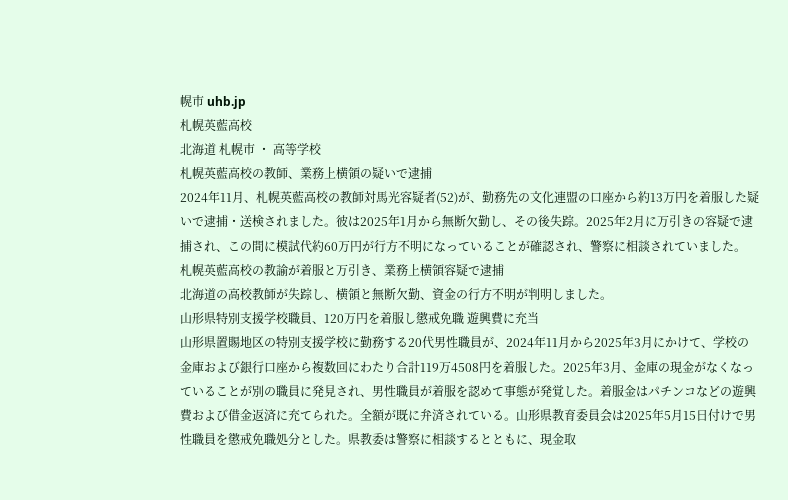幌市 uhb.jp
札幌英藍高校
北海道 札幌市 ・ 高等学校
札幌英藍高校の教師、業務上横領の疑いで逮捕
2024年11月、札幌英藍高校の教師対馬光容疑者(52)が、勤務先の文化連盟の口座から約13万円を着服した疑いで逮捕・送検されました。彼は2025年1月から無断欠勤し、その後失踪。2025年2月に万引きの容疑で逮捕され、この間に模試代約60万円が行方不明になっていることが確認され、警察に相談されていました。
札幌英藍高校の教諭が着服と万引き、業務上横領容疑で逮捕
北海道の高校教師が失踪し、横領と無断欠勤、資金の行方不明が判明しました。
山形県特別支援学校職員、120万円を着服し懲戒免職 遊興費に充当
山形県置賜地区の特別支援学校に勤務する20代男性職員が、2024年11月から2025年3月にかけて、学校の金庫および銀行口座から複数回にわたり合計119万4508円を着服した。2025年3月、金庫の現金がなくなっていることが別の職員に発見され、男性職員が着服を認めて事態が発覚した。着服金はパチンコなどの遊興費および借金返済に充てられた。全額が既に弁済されている。山形県教育委員会は2025年5月15日付けで男性職員を懲戒免職処分とした。県教委は警察に相談するとともに、現金取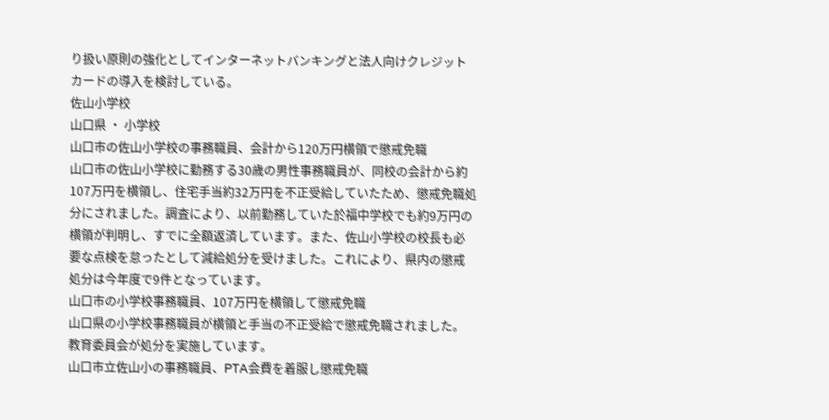り扱い原則の強化としてインターネットバンキングと法人向けクレジットカードの導入を検討している。
佐山小学校
山口県 ・ 小学校
山口市の佐山小学校の事務職員、会計から120万円横領で懲戒免職
山口市の佐山小学校に勤務する30歳の男性事務職員が、同校の会計から約107万円を横領し、住宅手当約32万円を不正受給していたため、懲戒免職処分にされました。調査により、以前勤務していた於福中学校でも約9万円の横領が判明し、すでに全額返済しています。また、佐山小学校の校長も必要な点検を怠ったとして減給処分を受けました。これにより、県内の懲戒処分は今年度で9件となっています。
山口市の小学校事務職員、107万円を横領して懲戒免職
山口県の小学校事務職員が横領と手当の不正受給で懲戒免職されました。教育委員会が処分を実施しています。
山口市立佐山小の事務職員、PTA会費を着服し懲戒免職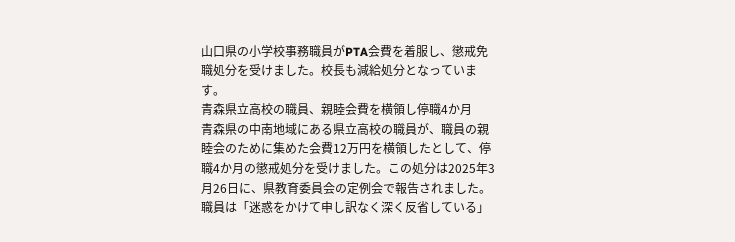山口県の小学校事務職員がPTA会費を着服し、懲戒免職処分を受けました。校長も減給処分となっています。
青森県立高校の職員、親睦会費を横領し停職4か月
青森県の中南地域にある県立高校の職員が、職員の親睦会のために集めた会費12万円を横領したとして、停職4か月の懲戒処分を受けました。この処分は2025年3月26日に、県教育委員会の定例会で報告されました。職員は「迷惑をかけて申し訳なく深く反省している」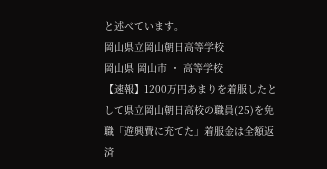と述べています。
岡山県立岡山朝日高等学校
岡山県 岡山市 ・ 高等学校
【速報】1200万円あまりを着服したとして県立岡山朝日高校の職員(25)を免職「遊興費に充てた」着服金は全額返済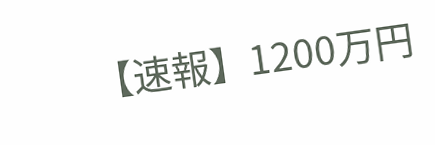【速報】1200万円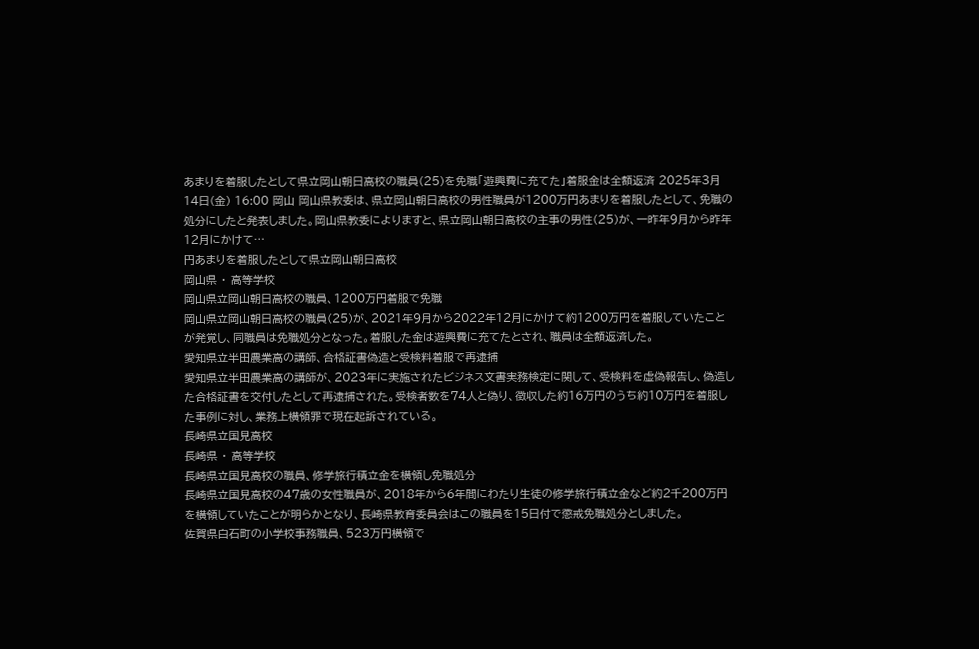あまりを着服したとして県立岡山朝日高校の職員(25)を免職「遊興費に充てた」着服金は全額返済 2025年3月14日(金) 16:00 岡山 岡山県教委は、県立岡山朝日高校の男性職員が1200万円あまりを着服したとして、免職の処分にしたと発表しました。岡山県教委によりますと、県立岡山朝日高校の主事の男性(25)が、一昨年9月から昨年12月にかけて…
円あまりを着服したとして県立岡山朝日高校
岡山県 ・ 高等学校
岡山県立岡山朝日高校の職員、1200万円着服で免職
岡山県立岡山朝日高校の職員(25)が、2021年9月から2022年12月にかけて約1200万円を着服していたことが発覚し、同職員は免職処分となった。着服した金は遊興費に充てたとされ、職員は全額返済した。
愛知県立半田農業高の講師、合格証書偽造と受検料着服で再逮捕
愛知県立半田農業高の講師が、2023年に実施されたビジネス文書実務検定に関して、受検料を虚偽報告し、偽造した合格証書を交付したとして再逮捕された。受検者数を74人と偽り、徴収した約16万円のうち約10万円を着服した事例に対し、業務上横領罪で現在起訴されている。
長崎県立国見高校
長崎県 ・ 高等学校
長崎県立国見高校の職員、修学旅行積立金を横領し免職処分
長崎県立国見高校の47歳の女性職員が、2018年から6年間にわたり生徒の修学旅行積立金など約2千200万円を横領していたことが明らかとなり、長崎県教育委員会はこの職員を15日付で懲戒免職処分としました。
佐賀県白石町の小学校事務職員、523万円横領で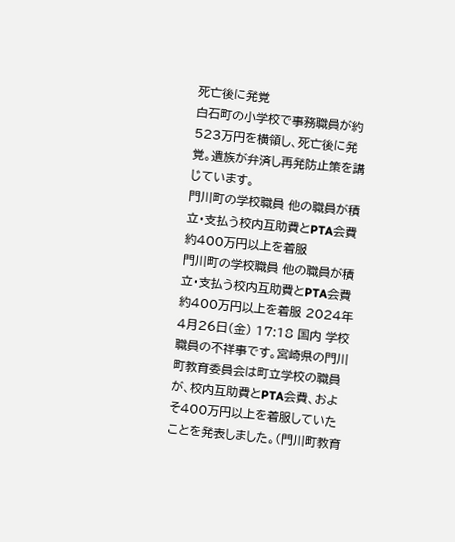死亡後に発覚
白石町の小学校で事務職員が約523万円を横領し、死亡後に発覚。遺族が弁済し再発防止策を講じています。
門川町の学校職員 他の職員が積立・支払う校内互助費とPTA会費 約400万円以上を着服
門川町の学校職員 他の職員が積立・支払う校内互助費とPTA会費 約400万円以上を着服 2024年4月26日(金) 17:18 国内 学校職員の不祥事です。宮崎県の門川町教育委員会は町立学校の職員が、校内互助費とPTA会費、およそ400万円以上を着服していたことを発表しました。(門川町教育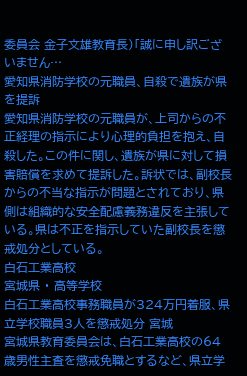委員会 金子文雄教育長)「誠に申し訳ございません…
愛知県消防学校の元職員、自殺で遺族が県を提訴
愛知県消防学校の元職員が、上司からの不正経理の指示により心理的負担を抱え、自殺した。この件に関し、遺族が県に対して損害賠償を求めて提訴した。訴状では、副校長からの不当な指示が問題とされており、県側は組織的な安全配慮義務違反を主張している。県は不正を指示していた副校長を懲戒処分としている。
白石工業高校
宮城県 ・ 高等学校
白石工業高校事務職員が324万円着服、県立学校職員3人を懲戒処分 宮城
宮城県教育委員会は、白石工業高校の64歳男性主査を懲戒免職とするなど、県立学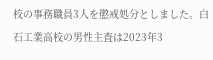校の事務職員3人を懲戒処分としました。白石工業高校の男性主査は2023年3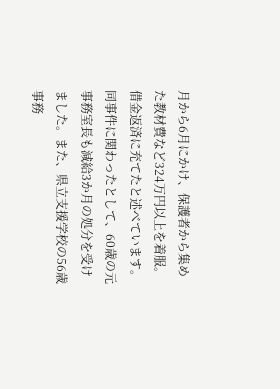月から6月にかけ、保護者から集めた教材費など324万円以上を着服。借金返済に充てたと述べています。同事件に関わったとして、60歳の元事務室長も減給3か月の処分を受けました。また、県立支援学校の56歳事務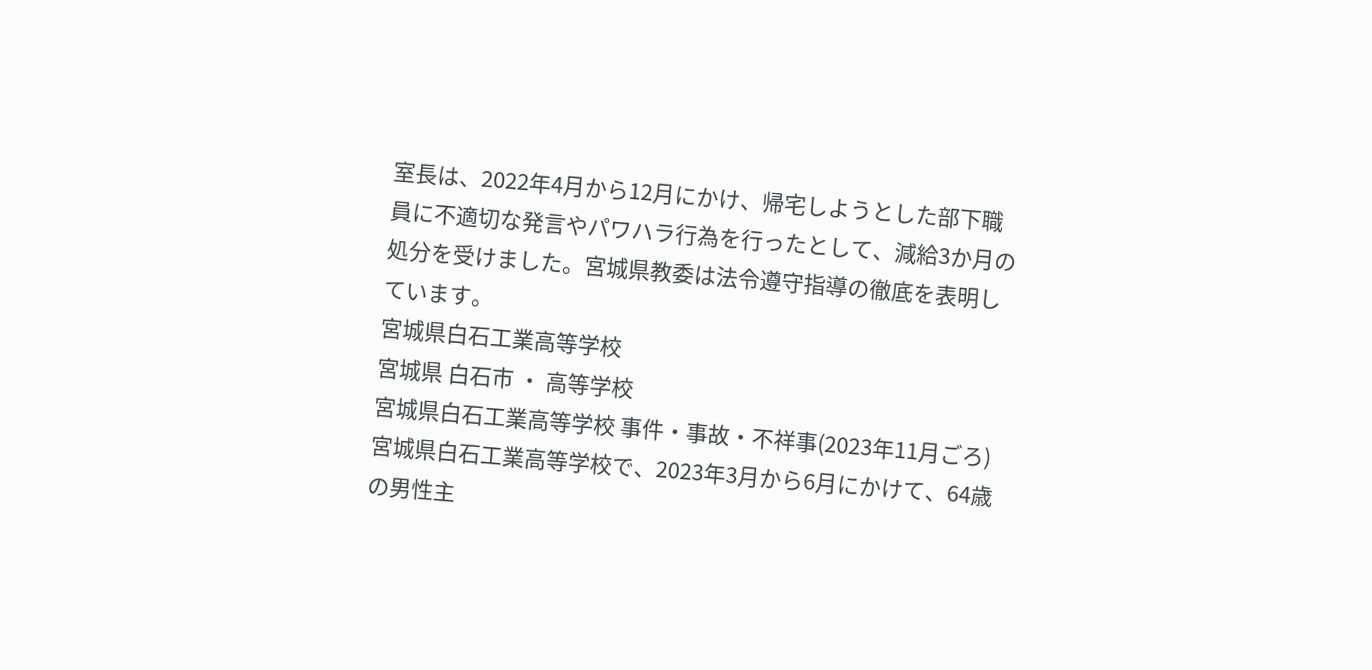室長は、2022年4月から12月にかけ、帰宅しようとした部下職員に不適切な発言やパワハラ行為を行ったとして、減給3か月の処分を受けました。宮城県教委は法令遵守指導の徹底を表明しています。
宮城県白石工業高等学校
宮城県 白石市 ・ 高等学校
宮城県白石工業高等学校 事件・事故・不祥事(2023年11月ごろ)
宮城県白石工業高等学校で、2023年3月から6月にかけて、64歳の男性主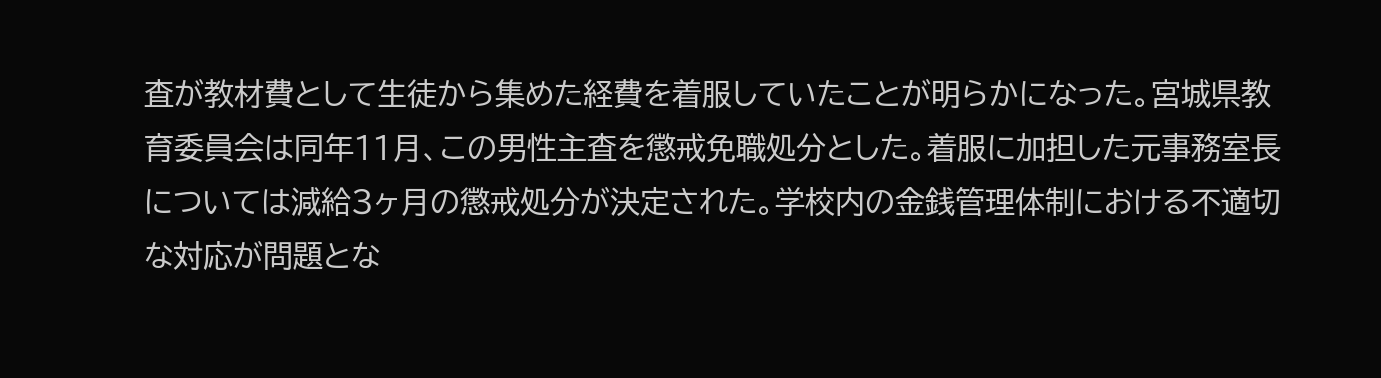査が教材費として生徒から集めた経費を着服していたことが明らかになった。宮城県教育委員会は同年11月、この男性主査を懲戒免職処分とした。着服に加担した元事務室長については減給3ヶ月の懲戒処分が決定された。学校内の金銭管理体制における不適切な対応が問題とな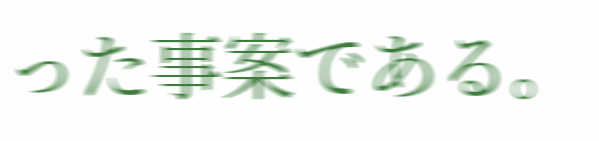った事案である。